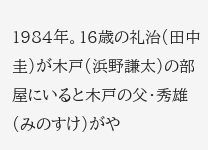1984年。16歳の礼治(田中圭)が木戸(浜野謙太)の部屋にいると木戸の父・秀雄(みのすけ)がや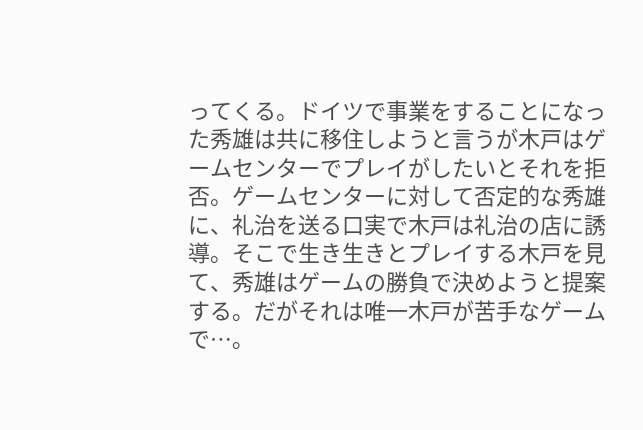ってくる。ドイツで事業をすることになった秀雄は共に移住しようと言うが木戸はゲームセンターでプレイがしたいとそれを拒否。ゲームセンターに対して否定的な秀雄に、礼治を送る口実で木戸は礼治の店に誘導。そこで生き生きとプレイする木戸を見て、秀雄はゲームの勝負で決めようと提案する。だがそれは唯一木戸が苦手なゲームで…。